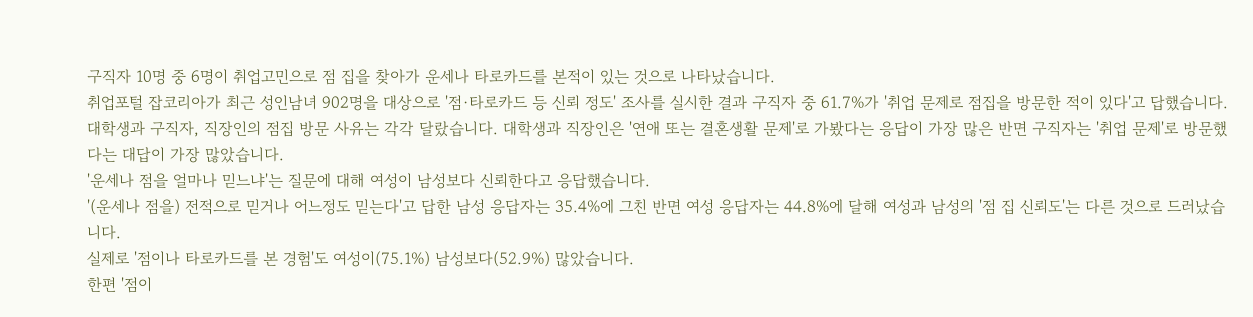구직자 10명 중 6명이 취업고민으로 점 집을 찾아가 운세나 타로카드를 본적이 있는 것으로 나타났습니다.
취업포털 잡코리아가 최근 성인남녀 902명을 대상으로 '점·타로카드 등 신뢰 정도' 조사를 실시한 결과 구직자 중 61.7%가 '취업 문제로 점집을 방문한 적이 있다'고 답했습니다.
대학생과 구직자, 직장인의 점집 방문 사유는 각각 달랐습니다. 대학생과 직장인은 '연애 또는 결혼생활 문제'로 가봤다는 응답이 가장 많은 반면 구직자는 '취업 문제'로 방문했다는 대답이 가장 많았습니다.
'운세나 점을 얼마나 믿느냐'는 질문에 대해 여성이 남성보다 신뢰한다고 응답했습니다.
'(운세나 점을) 전적으로 믿거나 어느정도 믿는다'고 답한 남성 응답자는 35.4%에 그친 반면 여성 응답자는 44.8%에 달해 여성과 남성의 '점 집 신뢰도'는 다른 것으로 드러났습니다.
실제로 '점이나 타로카드를 본 경험'도 여성이(75.1%) 남성보다(52.9%) 많았습니다.
한편 '점이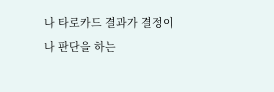나 타로카드 결과가 결정이나 판단을 하는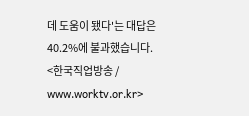데 도움이 됐다'는 대답은 40.2%에 불과했습니다.
<한국직업방송 / www.worktv.or.kr>